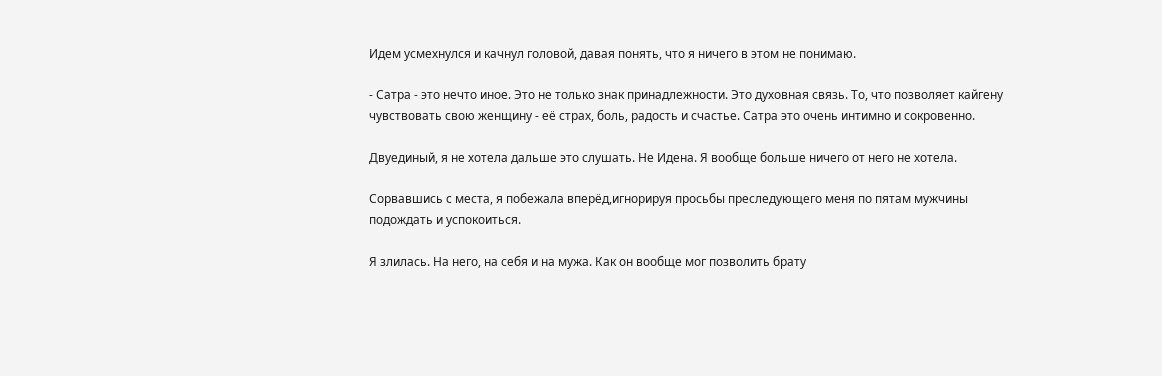Идем усмехнулся и качнул головой, давая понять, что я ничего в этом не понимаю.

- Сатра - это нечто иное. Это не только знак принадлежности. Это духовная связь. То, что позволяет кайгену чувствовать свою женщину - её страх, боль, радость и счастье. Сатра это очень интимно и сокровенно.

Двуединый, я не хотела дальше это слушать. Не Идена. Я вообще больше ничего от него не хотела.

Сорвавшись с места, я побежала вперёд,игнорируя просьбы преследующего меня по пятам мужчины подождать и успокоиться.

Я злилась. На него, на себя и на мужа. Как он вообще мог позволить брату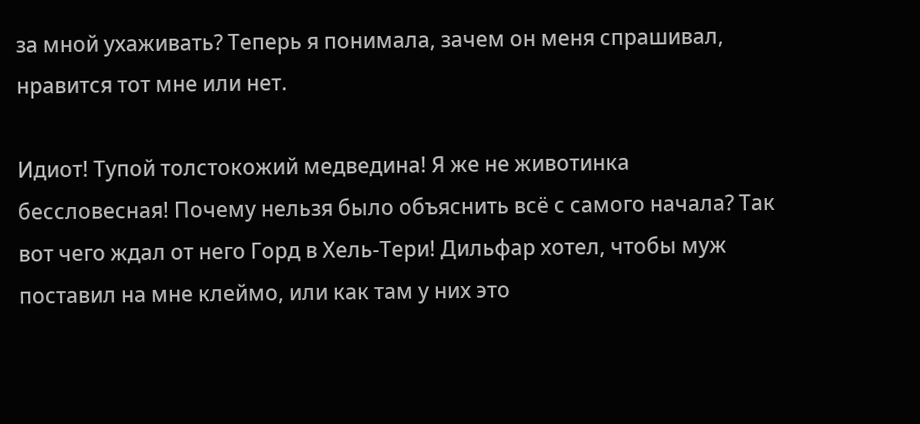за мной ухаживать? Теперь я понимала, зачем он меня спрашивал, нравится тот мне или нет.

Идиот! Тупой толстокожий медведина! Я же не животинка бессловесная! Почему нельзя было объяснить всё с самого начала? Так вот чего ждал от него Горд в Хель-Тери! Дильфар хотел, чтобы муж поставил на мне клеймо, или как там у них это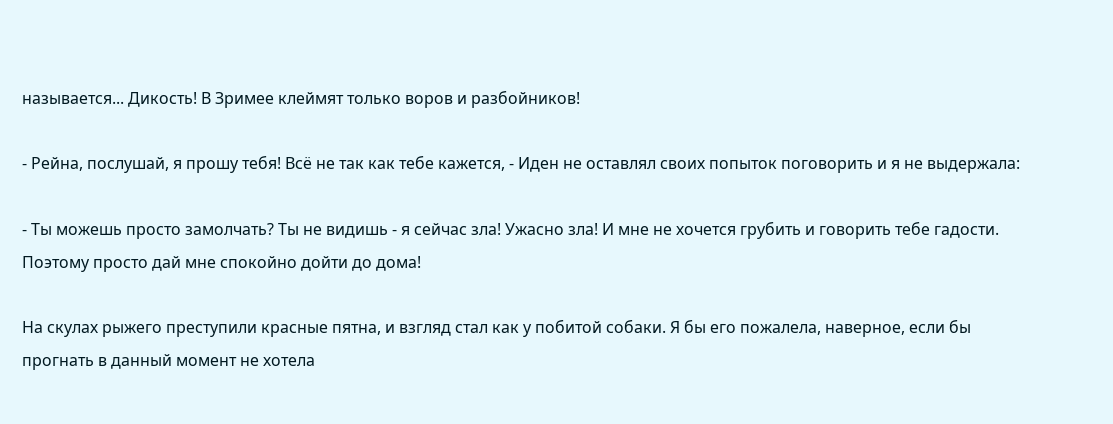называется... Дикость! В Зримее клеймят только воров и разбойников!

- Рейна, послушай, я прошу тебя! Всё не так как тебе кажется, - Иден не оставлял своих попыток поговорить и я не выдержала:

- Ты можешь просто замолчать? Ты не видишь - я сейчас зла! Ужасно зла! И мне не хочется грубить и говорить тебе гадости. Поэтому просто дай мне спокойно дойти до дома!

На скулах рыжего преступили красные пятна, и взгляд стал как у побитой собаки. Я бы его пожалела, наверное, если бы прогнать в данный момент не хотела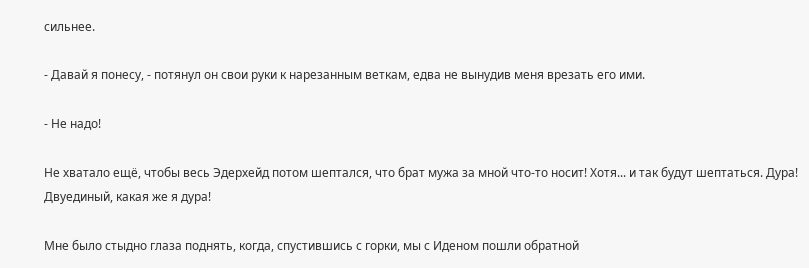сильнее.

- Давай я понесу, - потянул он свои руки к нарезанным веткам, едва не вынудив меня врезать его ими.

- Не надо!

Не хватало ещё, чтобы весь Эдерхейд потом шептался, что брат мужа за мной что-то носит! Хотя... и так будут шептаться. Дура! Двуединый, какая же я дура!

Мне было стыдно глаза поднять, когда, спустившись с горки, мы с Иденом пошли обратной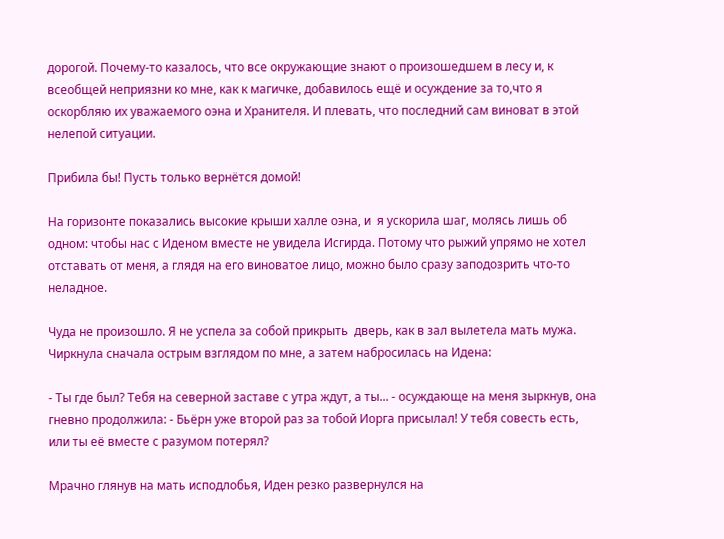дорогой. Почему-то казалось, что все окружающие знают о произошедшем в лесу и, к всеобщей неприязни ко мне, как к магичке, добавилось ещё и осуждение за то,что я оскорбляю их уважаемого оэна и Хранителя. И плевать, что последний сам виноват в этой нелепой ситуации.

Прибила бы! Пусть только вернётся домой!

На горизонте показались высокие крыши халле оэна, и  я ускорила шаг, молясь лишь об одном: чтобы нас с Иденом вместе не увидела Исгирда. Потому что рыжий упрямо не хотел отставать от меня, а глядя на его виноватое лицо, можно было сразу заподозрить что-то неладное.

Чуда не произошло. Я не успела за собой прикрыть  дверь, как в зал вылетела мать мужа. Чиркнула сначала острым взглядом по мне, а затем набросилась на Идена:

- Ты где был? Тебя на северной заставе с утра ждут, а ты... - осуждающе на меня зыркнув, она гневно продолжила: - Бьёрн уже второй раз за тобой Иорга присылал! У тебя совесть есть, или ты её вместе с разумом потерял?

Мрачно глянув на мать исподлобья, Иден резко развернулся на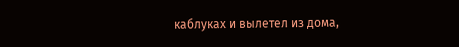каблуках и вылетел из дома,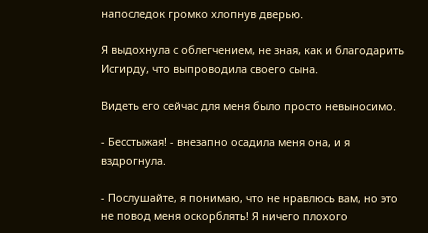напоследок громко хлопнув дверью.

Я выдохнула с облегчением, не зная, как и благодарить Исгирду, что выпроводила своего сына.

Видеть его сейчас для меня было просто невыносимо.

- Бесстыжая! - внезапно осадила меня она, и я вздрогнула.

- Послушайте, я понимаю, что не нравлюсь вам, но это не повод меня оскорблять! Я ничего плохого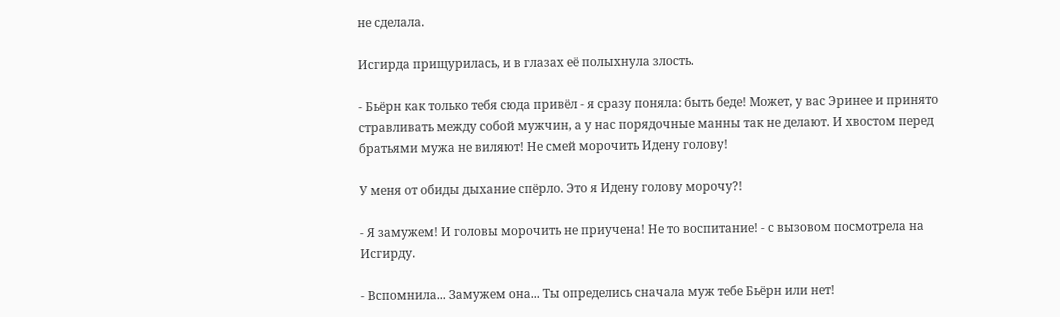не сделала.

Исгирда прищурилась, и в глазах её полыхнула злость.

- Бьёрн как только тебя сюда привёл - я сразу поняла: быть беде! Может, у вас Эринее и принято стравливать между собой мужчин, а у нас порядочные манны так не делают. И хвостом перед братьями мужа не виляют! Не смей морочить Идену голову!

У меня от обиды дыхание спёрло. Это я Идену голову морочу?!

- Я замужем! И головы морочить не приучена! Не то воспитание! - с вызовом посмотрела на Исгирду.

- Вспомнила... Замужем она... Ты определись сначала муж тебе Бьёрн или нет!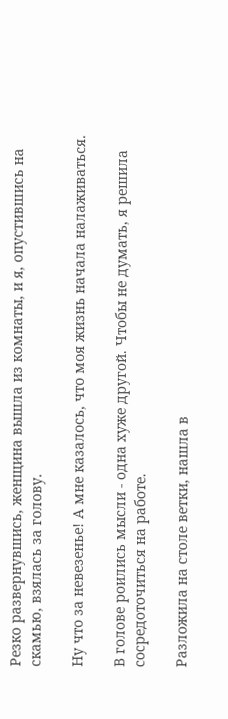Резко развернувшись, женщина вышла из комнаты, и я, опустившись на скамью, взялась за голову.

Ну что за невезенье! А мне казалось, что моя жизнь начала налаживаться.

В голове роились мысли - одна хуже другой. Чтобы не думать, я решила сосредоточиться на работе.

Разложила на столе ветки, нашла в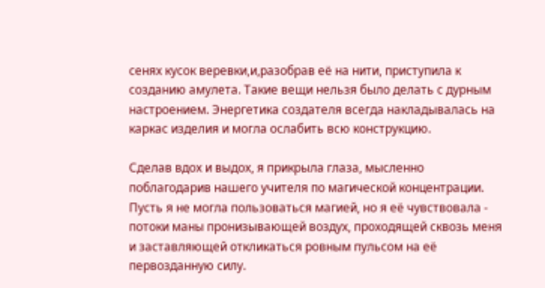сенях кусок веревки,и,разобрав её на нити, приступила к созданию амулета. Такие вещи нельзя было делать с дурным настроением. Энергетика создателя всегда накладывалась на каркас изделия и могла ослабить всю конструкцию.

Сделав вдох и выдох, я прикрыла глаза, мысленно поблагодарив нашего учителя по магической концентрации. Пусть я не могла пользоваться магией, но я её чувствовала - потоки маны пронизывающей воздух, проходящей сквозь меня и заставляющей откликаться ровным пульсом на её первозданную силу.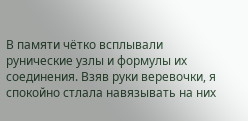В памяти чётко всплывали рунические узлы и формулы их соединения. Взяв руки веревочки, я спокойно стлала навязывать на них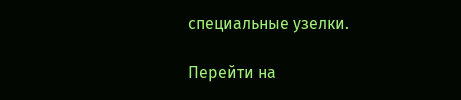специальные узелки.

Перейти на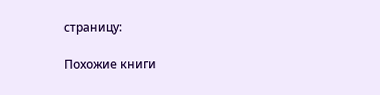страницу:

Похожие книги